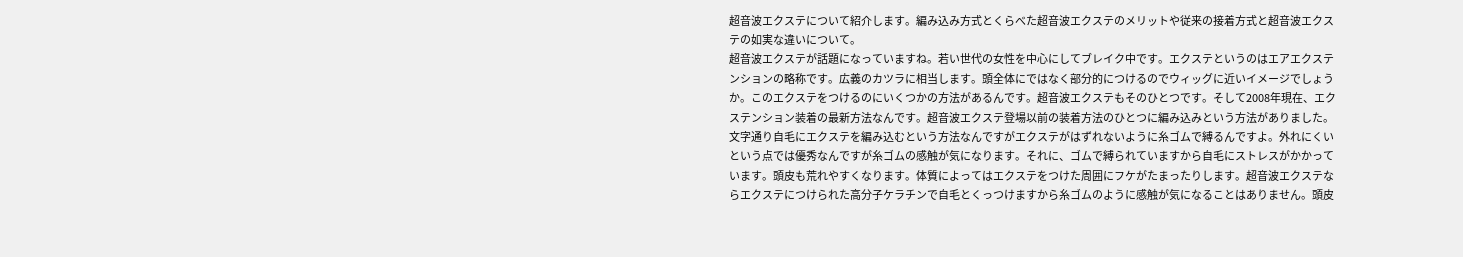超音波エクステについて紹介します。編み込み方式とくらべた超音波エクステのメリットや従来の接着方式と超音波エクステの如実な違いについて。
超音波エクステが話題になっていますね。若い世代の女性を中心にしてブレイク中です。エクステというのはエアエクステンションの略称です。広義のカツラに相当します。頭全体にではなく部分的につけるのでウィッグに近いイメージでしょうか。このエクステをつけるのにいくつかの方法があるんです。超音波エクステもそのひとつです。そして2008年現在、エクステンション装着の最新方法なんです。超音波エクステ登場以前の装着方法のひとつに編み込みという方法がありました。文字通り自毛にエクステを編み込むという方法なんですがエクステがはずれないように糸ゴムで縛るんですよ。外れにくいという点では優秀なんですが糸ゴムの感触が気になります。それに、ゴムで縛られていますから自毛にストレスがかかっています。頭皮も荒れやすくなります。体質によってはエクステをつけた周囲にフケがたまったりします。超音波エクステならエクステにつけられた高分子ケラチンで自毛とくっつけますから糸ゴムのように感触が気になることはありません。頭皮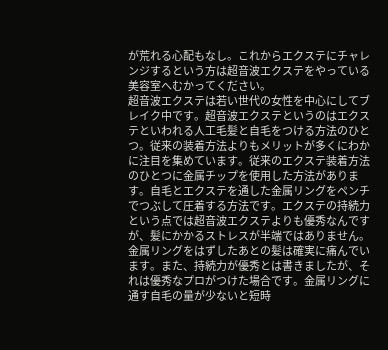が荒れる心配もなし。これからエクステにチャレンジするという方は超音波エクステをやっている美容室へむかってください。
超音波エクステは若い世代の女性を中心にしてブレイク中です。超音波エクステというのはエクステといわれる人工毛髪と自毛をつける方法のひとつ。従来の装着方法よりもメリットが多くにわかに注目を集めています。従来のエクステ装着方法のひとつに金属チップを使用した方法があります。自毛とエクステを通した金属リングをペンチでつぶして圧着する方法です。エクステの持続力という点では超音波エクステよりも優秀なんですが、髪にかかるストレスが半端ではありません。金属リングをはずしたあとの髪は確実に痛んでいます。また、持続力が優秀とは書きましたが、それは優秀なプロがつけた場合です。金属リングに通す自毛の量が少ないと短時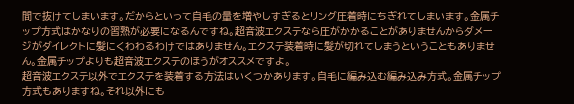間で抜けてしまいます。だからといって自毛の量を増やしすぎるとリング圧着時にちぎれてしまいます。金属チップ方式はかなりの習熟が必要になるんですね。超音波エクステなら圧がかかることがありませんからダメージがダイレクトに髪にくわわるわけではありません。エクステ装着時に髪が切れてしまうということもありません。金属チップよりも超音波エクステのほうがオススメですよ。
超音波エクステ以外でエクステを装着する方法はいくつかあります。自毛に編み込む編み込み方式。金属チップ方式もありますね。それ以外にも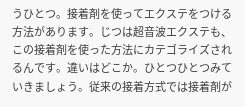うひとつ。接着剤を使ってエクステをつける方法があります。じつは超音波エクステも、この接着剤を使った方法にカテゴライズされるんです。違いはどこか。ひとつひとつみていきましょう。従来の接着方式では接着剤が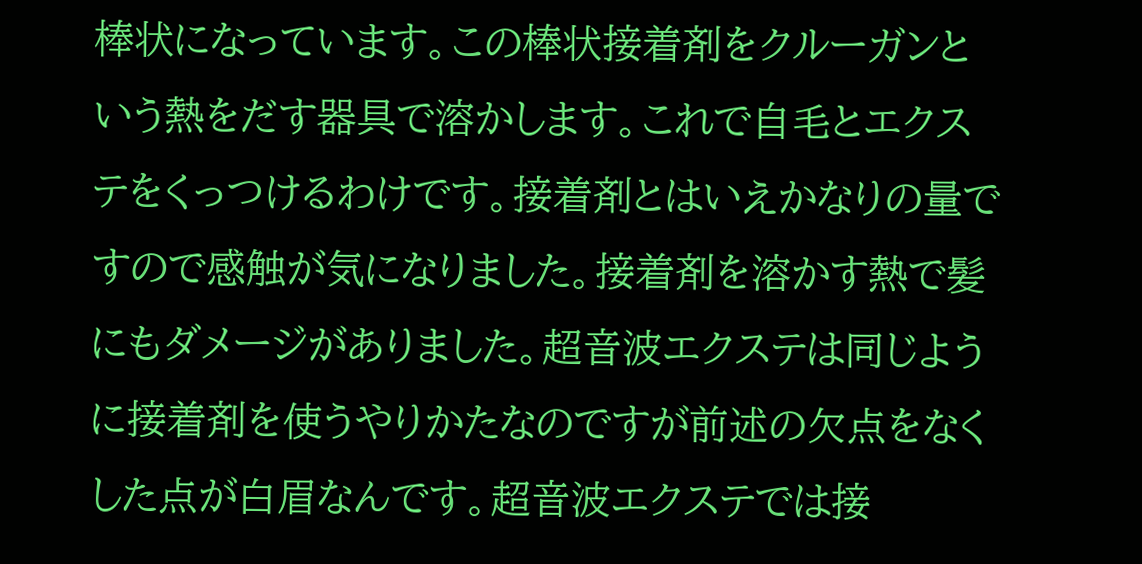棒状になっています。この棒状接着剤をクルーガンという熱をだす器具で溶かします。これで自毛とエクステをくっつけるわけです。接着剤とはいえかなりの量ですので感触が気になりました。接着剤を溶かす熱で髪にもダメージがありました。超音波エクステは同じように接着剤を使うやりかたなのですが前述の欠点をなくした点が白眉なんです。超音波エクステでは接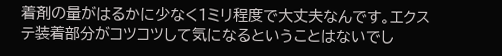着剤の量がはるかに少なく1ミリ程度で大丈夫なんです。エクステ装着部分がコツコツして気になるということはないでし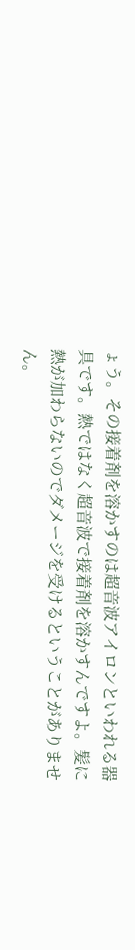ょう。その接着剤を溶かすのは超音波アイロンといわれる器具です。熱ではなく超音波で接着剤を溶かすんですよ。髪に熱が加わらないのでダメージを受けるということがありません。